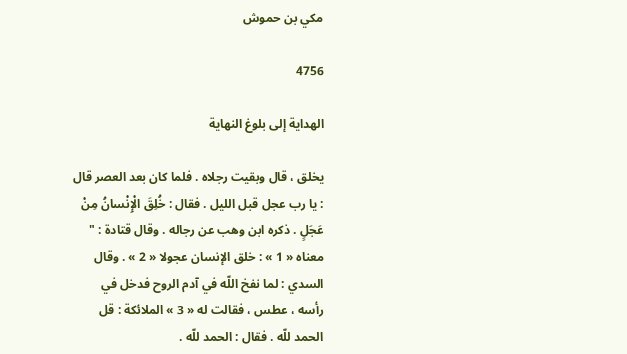مكي بن حموش

4756

الهداية إلى بلوغ النهاية

يخلق ، قال وبقيت رجلاه . فلما كان بعد العصر قال : يا رب عجل قبل الليل . فقال : خُلِقَ الْإِنْسانُ مِنْ عَجَلٍ . ذكره ابن وهب عن رجاله . وقال قتادة : " معناه « 1 » : خلق الإنسان عجولا « 2 » . وقال السدي : لما نفخ اللّه في آدم الروح فدخل في رأسه ، عطس ، فقالت له « 3 » الملائكة : قل الحمد للّه . فقال : الحمد للّه .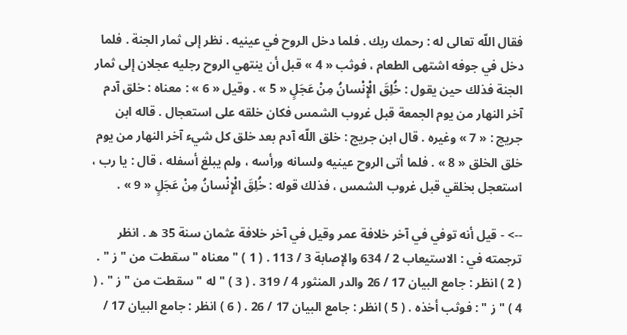فقال اللّه تعالى له : رحمك ربك . فلما دخل الروح في عينيه . نظر إلى ثمار الجنة . فلما دخل في جوفه اشتهى الطعام ، فوثب « 4 » قبل أن ينتهي الروح رجليه عجلان إلى ثمار الجنة فذلك حين يقول : خُلِقَ الْإِنْسانُ مِنْ عَجَلٍ « 5 » . وقيل « 6 » : معناه : خلق آدم آخر النهار من يوم الجمعة قبل غروب الشمس فكان خلقه على استعجال . قاله ابن جريج : « 7 » وغيره . قال ابن جريج : خلق اللّه آدم بعد خلق كل شيء آخر النهار من يوم خلق الخلق « 8 » . فلما أتى الروح عينيه ولسانه ورأسه ، ولم يبلغ أسفله ، قال : يا رب ، استعجل بخلقي قبل غروب الشمس ، فذلك قوله : خُلِقَ الْإِنْسانُ مِنْ عَجَلٍ « 9 » .

--> - قيل أنه توفي في آخر خلافة عمر وقيل في آخر خلافة عثمان سنة 35 ه . انظر ترجمته في : الاستيعاب 2 / 634 والإصابة 3 / 113 . ( 1 ) " معناه " سقطت من " ز " . ( 2 ) انظر : جامع البيان 17 / 26 والدر المنثور 4 / 319 . ( 3 ) " له " سقطت من " ز " . ( 4 ) " ز " : فوثب أخذه . ( 5 ) انظر : جامع البيان 17 / 26 . ( 6 ) انظر : جامع البيان 17 /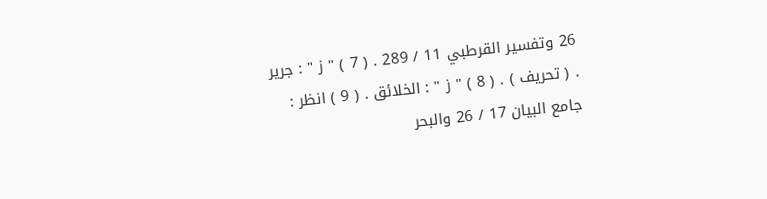26 وتفسير القرطبي 11 / 289 . ( 7 ) " ز " : جرير . ( تحريف ) . ( 8 ) " ز " : الخلائق . ( 9 ) انظر : جامع البيان 17 / 26 والبحر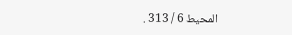المحيط 6 / 313 .